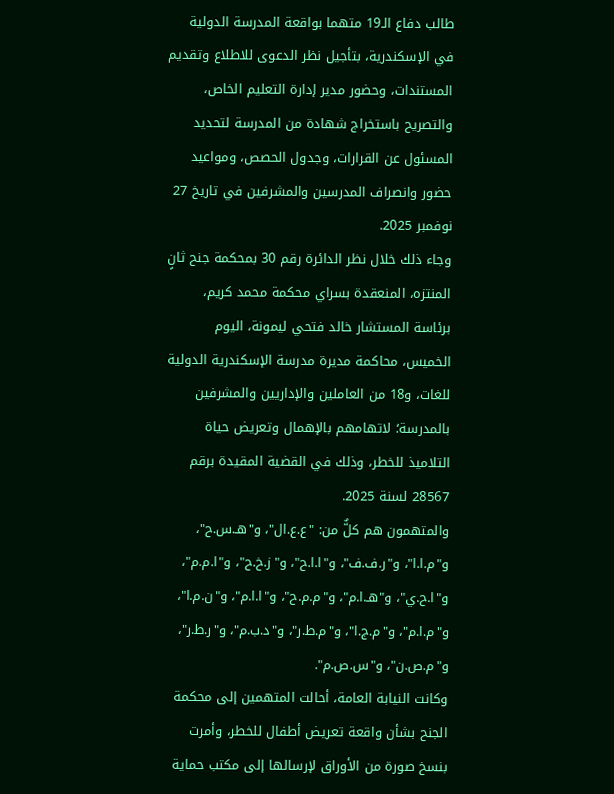طالب دفاع الـ19 متهما بواقعة المدرسة الدولية في الإسكندرية، بتأجيل نظر الدعوى للاطلاع وتقديم المستندات، وحضور مدير إدارة التعليم الخاص، والتصريح باستخراج شهادة من المدرسة لتحديد المسئول عن القرارات، وجدول الحصص، ومواعيد حضور وانصراف المدرسين والمشرفين في تاريخ 27 نوفمبر 2025.
وجاء ذلك خلال نظر الدائرة رقم 30 بمحكمة جنح ثانٍ المنتزه، المنعقدة بسراي محكمة محمد كريم، برئاسة المستشار خالد فتحي ليمونة، اليوم الخميس، محاكمة مديرة مدرسة الإسكندرية الدولية للغات، و18 من العاملين والإداريين والمشرفين بالمدرسة؛ لاتهامهم بالإهمال وتعريض حياة التلاميذ للخطر، وذلك في القضية المقيدة برقم 28567 لسنة 2025.
والمتهمون هم كلٌّ من: "ع.ع.ال"، و"هـ.س.ح"، و"م.ا.ا"، و"ر.ف.ف"، و"ا.ا.ح"، و"ز.خ.ح"، و"ا.م.م"، و"ا.ح.ي"، و"هـ.ا.م"، و"م.م.ح"، و"ا.ا.م"، و"ن.م.ا"، و"م.ا.م"، و"م.ج.ا"، و"م.ط.ر"، و"د.ب.م"، و"ر.ط.ر"، و"م.ص.ن"، و"س.ص.م".
وكانت النيابة العامة، أحالت المتهمين إلى محكمة الجنح بشأن واقعة تعريض أطفال للخطر، وأمرت بنسخ صورة من الأوراق لإرسالها إلى مكتب حماية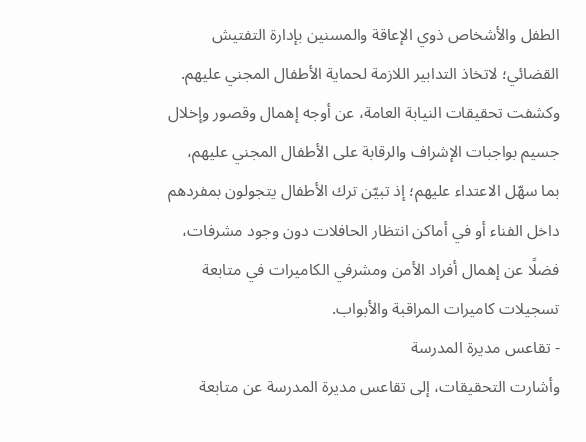الطفل والأشخاص ذوي الإعاقة والمسنين بإدارة التفتيش القضائي؛ لاتخاذ التدابير اللازمة لحماية الأطفال المجني عليهم.
وكشفت تحقيقات النيابة العامة، عن أوجه إهمال وقصور وإخلال جسيم بواجبات الإشراف والرقابة على الأطفال المجني عليهم، بما سهّل الاعتداء عليهم؛ إذ تبيّن ترك الأطفال يتجولون بمفردهم داخل الفناء أو في أماكن انتظار الحافلات دون وجود مشرفات، فضلًا عن إهمال أفراد الأمن ومشرفي الكاميرات في متابعة تسجيلات كاميرات المراقبة والأبواب.
- تقاعس مديرة المدرسة
وأشارت التحقيقات، إلى تقاعس مديرة المدرسة عن متابعة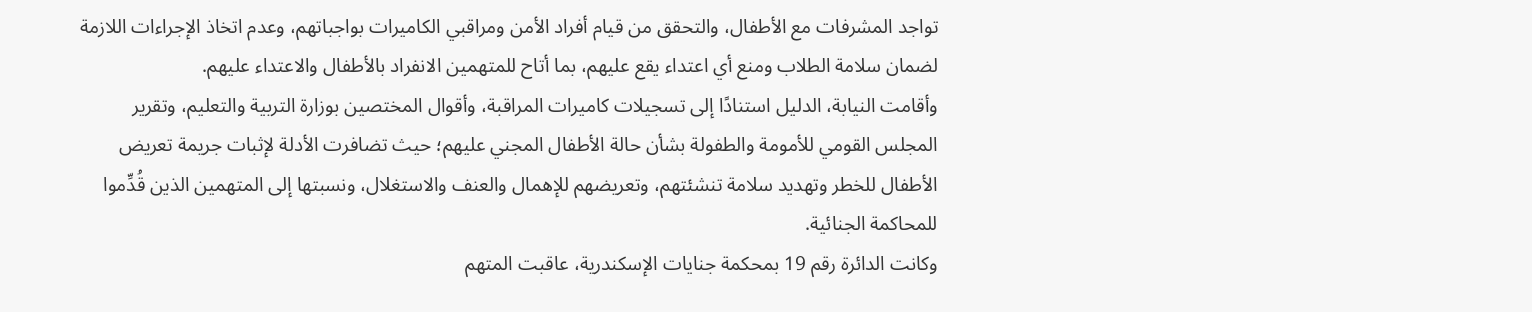تواجد المشرفات مع الأطفال، والتحقق من قيام أفراد الأمن ومراقبي الكاميرات بواجباتهم، وعدم اتخاذ الإجراءات اللازمة لضمان سلامة الطلاب ومنع أي اعتداء يقع عليهم، بما أتاح للمتهمين الانفراد بالأطفال والاعتداء عليهم.
وأقامت النيابة، الدليل استنادًا إلى تسجيلات كاميرات المراقبة، وأقوال المختصين بوزارة التربية والتعليم، وتقرير المجلس القومي للأمومة والطفولة بشأن حالة الأطفال المجني عليهم؛ حيث تضافرت الأدلة لإثبات جريمة تعريض الأطفال للخطر وتهديد سلامة تنشئتهم، وتعريضهم للإهمال والعنف والاستغلال، ونسبتها إلى المتهمين الذين قُدِّموا للمحاكمة الجنائية.
وكانت الدائرة رقم 19 بمحكمة جنايات الإسكندرية، عاقبت المتهم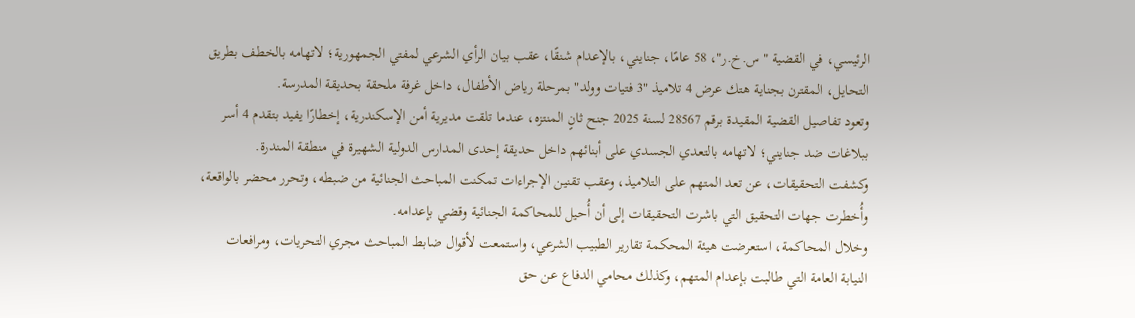الرئيسي، في القضية "س.خ.ر"، 58 عامًا، جنايني، بالإعدام شنقًا، عقب بيان الرأي الشرعي لمفتي الجمهورية؛ لاتهامه بالخطف بطريق التحايل، المقترن بجناية هتك عرض 4 تلاميذ "3 فتيات وولد" بمرحلة رياض الأطفال، داخل غرفة ملحقة بحديقة المدرسة.
وتعود تفاصيل القضية المقيدة برقم 28567 لسنة 2025 جنح ثانٍ المنتزه، عندما تلقت مديرية أمن الإسكندرية، إخطارًا يفيد بتقدم 4 أسر ببلاغات ضد جنايني؛ لاتهامه بالتعدي الجسدي على أبنائهم داخل حديقة إحدى المدارس الدولية الشهيرة في منطقة المندرة.
وكشفت التحقيقات، عن تعد المتهم على التلاميذ، وعقب تقنين الإجراءات تمكنت المباحث الجنائية من ضبطه، وتحرر محضر بالواقعة، وأُخطرت جهات التحقيق التي باشرت التحقيقات إلى أن أُحيل للمحاكمة الجنائية وقضي بإعدامه.
وخلال المحاكمة، استعرضت هيئة المحكمة تقارير الطبيب الشرعي، واستمعت لأقوال ضابط المباحث مجري التحريات، ومرافعات النيابة العامة التي طالبت بإعدام المتهم، وكذلك محامي الدفاع عن حق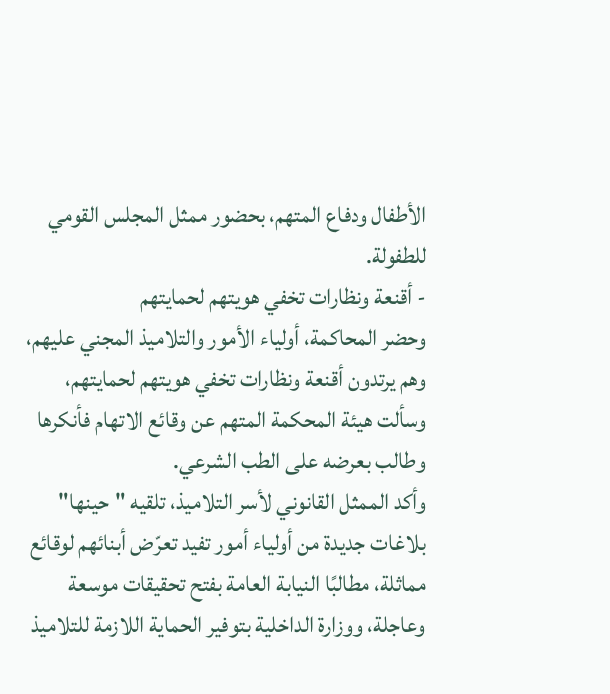الأطفال ودفاع المتهم، بحضور ممثل المجلس القومي للطفولة.
- أقنعة ونظارات تخفي هويتهم لحمايتهم
وحضر المحاكمة، أولياء الأمور والتلاميذ المجني عليهم، وهم يرتدون أقنعة ونظارات تخفي هويتهم لحمايتهم، وسألت هيئة المحكمة المتهم عن وقائع الاتهام فأنكرها وطالب بعرضه على الطب الشرعي.
وأكد الممثل القانوني لأسر التلاميذ، تلقيه "حينها" بلاغات جديدة من أولياء أمور تفيد تعرّض أبنائهم لوقائع مماثلة، مطالبًا النيابة العامة بفتح تحقيقات موسعة وعاجلة، ووزارة الداخلية بتوفير الحماية اللازمة للتلاميذ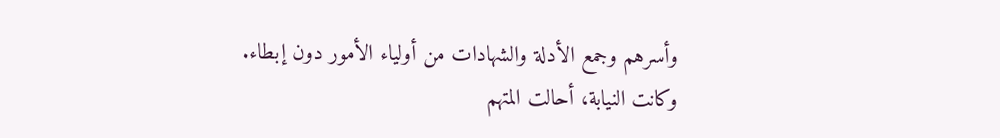وأسرهم وجمع الأدلة والشهادات من أولياء الأمور دون إبطاء.
وكانت النيابة، أحالت المتهم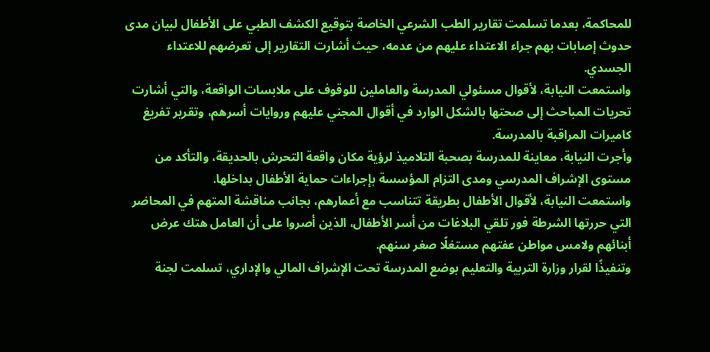للمحاكمة، بعدما تسلمت تقارير الطب الشرعي الخاصة بتوقيع الكشف الطبي على الأطفال لبيان مدى حدوث إصابات بهم جراء الاعتداء عليهم من عدمه، حيث أشارت التقارير إلى تعرضهم للاعتداء الجسدي.
واستمعت النيابة، لأقوال مسئولي المدرسة والعاملين للوقوف على ملابسات الواقعة، والتي أشارت تحريات المباحث إلى صحتها بالشكل الوارد في أقوال المجني عليهم وروايات أسرهم، وتقرير تفريغ كاميرات المراقبة بالمدرسة.
وأجرت النيابة، معاينة للمدرسة بصحبة التلاميذ لرؤية مكان واقعة التحرش بالحديقة، والتأكد من مستوى الإشراف المدرسي ومدى التزام المؤسسة بإجراءات حماية الأطفال بداخلها.
واستمعت النيابة، لأقوال الأطفال بطريقة تتناسب مع أعمارهم، بجانب مناقشة المتهم في المحاضر التي حررتها الشرطة فور تلقي البلاغات من أسر الأطفال، الذين أصروا على أن العامل هتك عرض أبنائهم ولامس مواطن عفتهم مستغلًا صغر سنهم.
وتنفيذًا لقرار وزارة التربية والتعليم بوضع المدرسة تحت الإشراف المالي والإداري، تسلمت لجنة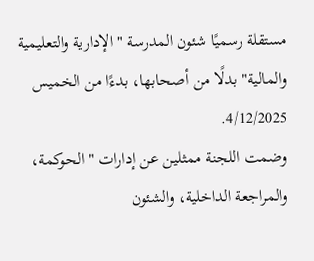مستقلة رسميًا شئون المدرسة "الإدارية والتعليمية والمالية" بدلًا من أصحابها، بدءًا من الخميس 4/12/2025.
وضمت اللجنة ممثلين عن إدارات "الحوكمة، والمراجعة الداخلية، والشئون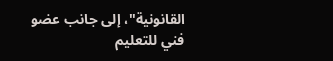القانونية"، إلى جانب عضو فني للتعليم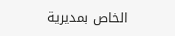الخاص بمديرية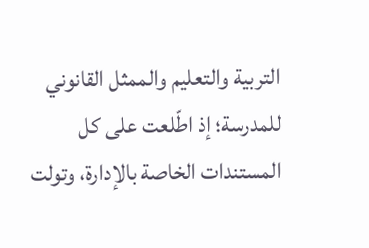التربية والتعليم والممثل القانوني للمدرسة؛ إذ اطّلعت على كل المستندات الخاصة بالإدارة، وتولت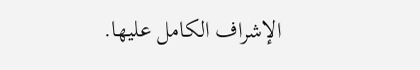الإشراف الكامل عليها.